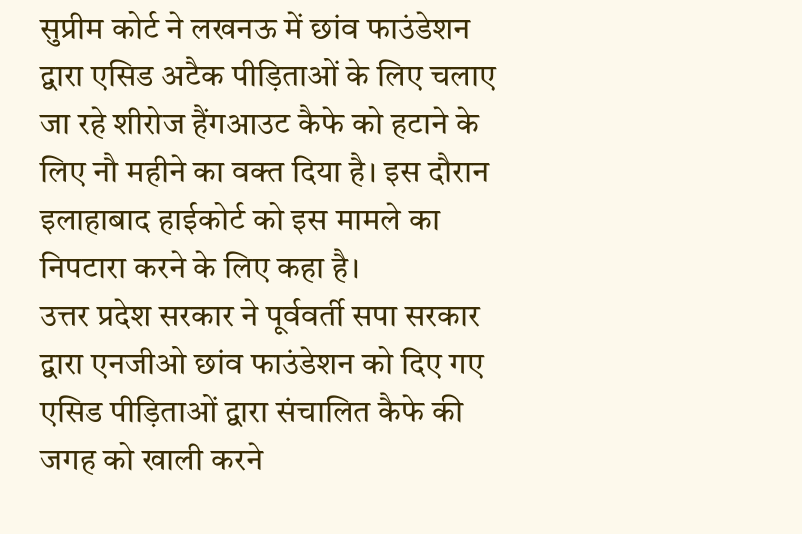सुप्रीम कोर्ट ने लखनऊ में छांव फाउंडेशन द्वारा एसिड अटैक पीड़िताओं के लिए चलाए जा रहे शीरोज हैंगआउट कैफे को हटाने के लिए नौ महीने का वक्त दिया है। इस दौरान इलाहाबाद हाईकोर्ट को इस मामले का निपटारा करने के लिए कहा है।
उत्तर प्रदेश सरकार ने पूर्ववर्ती सपा सरकार द्वारा एनजीओ छांव फाउंडेशन को दिए गए एसिड पीड़िताओं द्वारा संचालित कैफे की जगह को खाली करने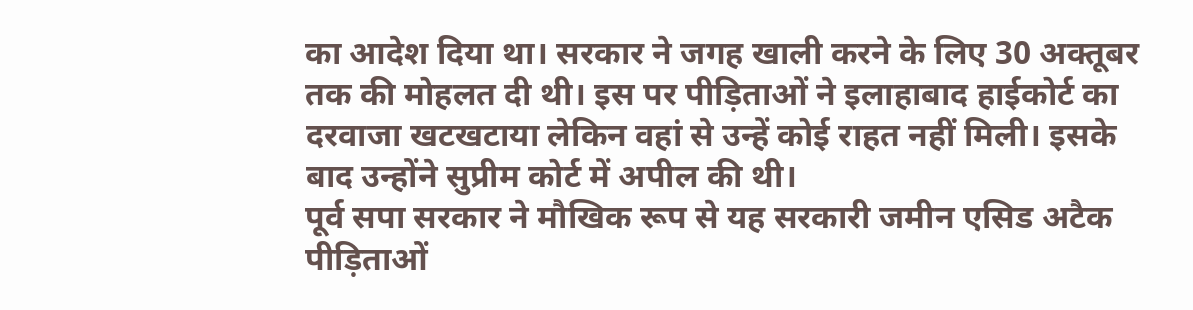का आदेश दिया था। सरकार ने जगह खाली करने के लिए 30 अक्तूबर तक की मोहलत दी थी। इस पर पीड़िताओं ने इलाहाबाद हाईकोर्ट का दरवाजा खटखटाया लेकिन वहां से उन्हें कोई राहत नहीं मिली। इसके बाद उन्होंने सुप्रीम कोर्ट में अपील की थी।
पूर्व सपा सरकार ने मौखिक रूप से यह सरकारी जमीन एसिड अटैक पीड़िताओं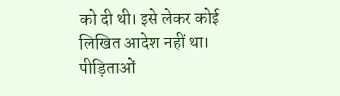को दी थी। इसे लेकर कोई लिखित आदेश नहीं था। पीड़िताओं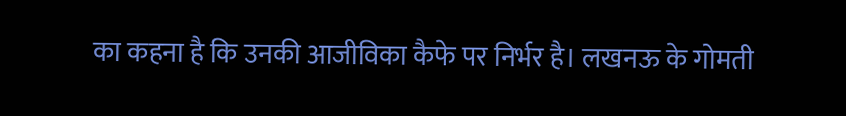का कहना है कि उनकी आजीविका कैफे पर निर्भर है। लखनऊ के गोमती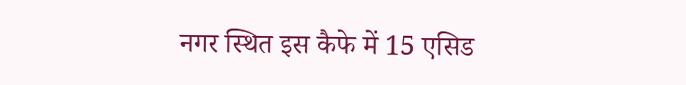नगर स्थित इस कैफे में 15 एसिड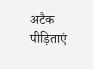अटैक पीड़िताएं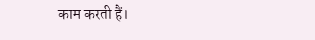काम करती हैं।